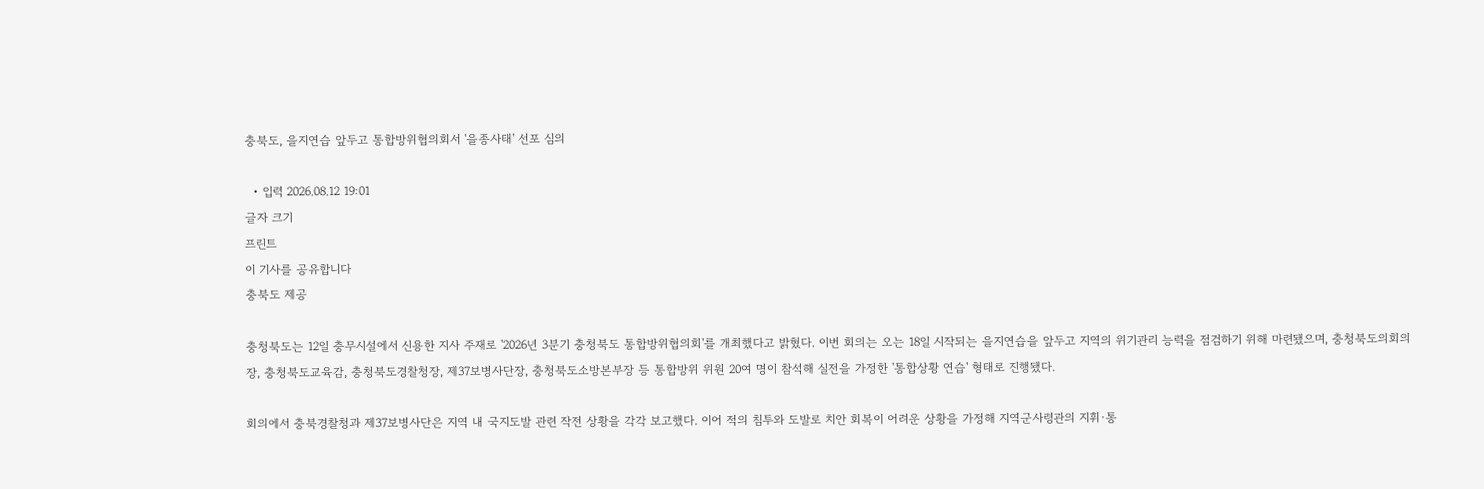충북도, 을지연습 앞두고 통합방위협의회서 '을종사태' 선포 심의

  • 입력 2026.08.12 19:01
글자 크기
프린트
이 기사를 공유합니다
충북도 제공

충청북도는 12일 충무시설에서 신용한 지사 주재로 '2026년 3분기 충청북도 통합방위협의회'를 개최했다고 밝혔다. 이번 회의는 오는 18일 시작되는 을지연습을 앞두고 지역의 위기관리 능력을 점검하기 위해 마련됐으며, 충청북도의회의장, 충청북도교육감, 충청북도경찰청장, 제37보병사단장, 충청북도소방본부장 등 통합방위 위원 20여 명이 참석해 실전을 가정한 '통합상황 연습' 형태로 진행됐다.

회의에서 충북경찰청과 제37보병사단은 지역 내 국지도발 관련 작전 상황을 각각 보고했다. 이어 적의 침투와 도발로 치안 회복이 어려운 상황을 가정해 지역군사령관의 지휘·통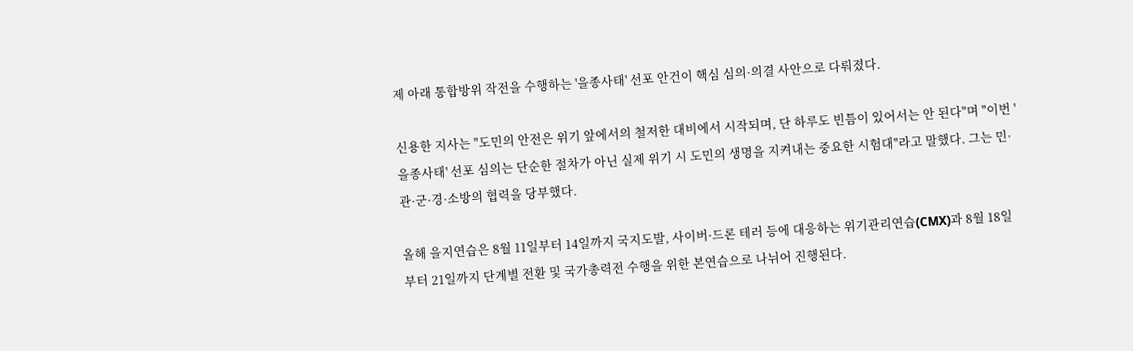제 아래 통합방위 작전을 수행하는 '을종사태' 선포 안건이 핵심 심의·의결 사안으로 다뤄졌다.

신용한 지사는 "도민의 안전은 위기 앞에서의 철저한 대비에서 시작되며, 단 하루도 빈틈이 있어서는 안 된다"며 "이번 '을종사태' 선포 심의는 단순한 절차가 아닌 실제 위기 시 도민의 생명을 지켜내는 중요한 시험대"라고 말했다. 그는 민·관·군·경·소방의 협력을 당부했다.

올해 을지연습은 8월 11일부터 14일까지 국지도발, 사이버·드론 테러 등에 대응하는 위기관리연습(CMX)과 8월 18일부터 21일까지 단계별 전환 및 국가총력전 수행을 위한 본연습으로 나뉘어 진행된다.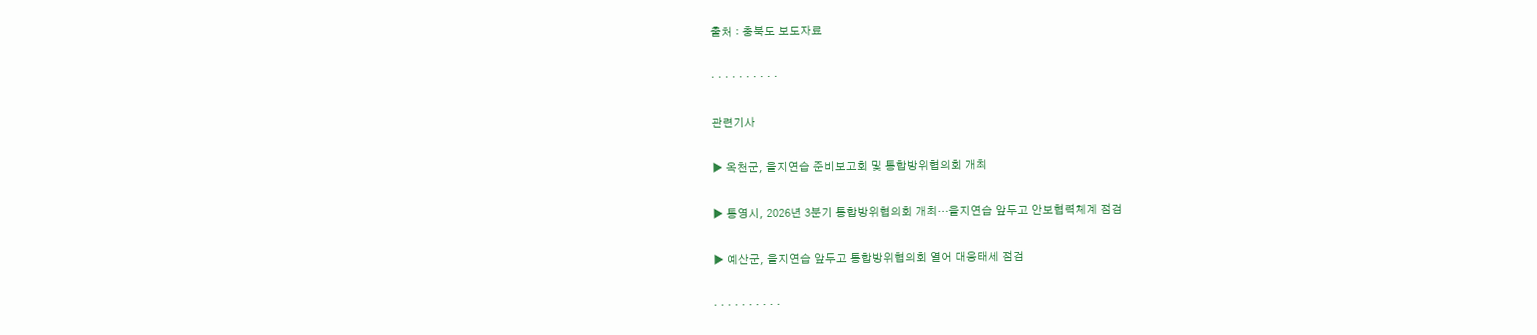출처 : 충북도 보도자료

· · · · · · · · · ·

관련기사

▶ 옥천군, 을지연습 준비보고회 및 통합방위협의회 개최

▶ 통영시, 2026년 3분기 통합방위협의회 개최…을지연습 앞두고 안보협력체계 점검

▶ 예산군, 을지연습 앞두고 통합방위협의회 열어 대응태세 점검

· · · · · · · · · ·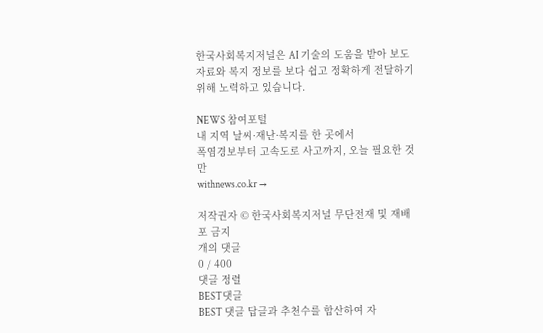한국사회복지저널은 AI 기술의 도움을 받아 보도자료와 복지 정보를 보다 쉽고 정확하게 전달하기 위해 노력하고 있습니다.

NEWS 참여포털
내 지역 날씨·재난·복지를 한 곳에서
폭염경보부터 고속도로 사고까지, 오늘 필요한 것만
withnews.co.kr →

저작권자 © 한국사회복지저널 무단전재 및 재배포 금지
개의 댓글
0 / 400
댓글 정렬
BEST댓글
BEST 댓글 답글과 추천수를 합산하여 자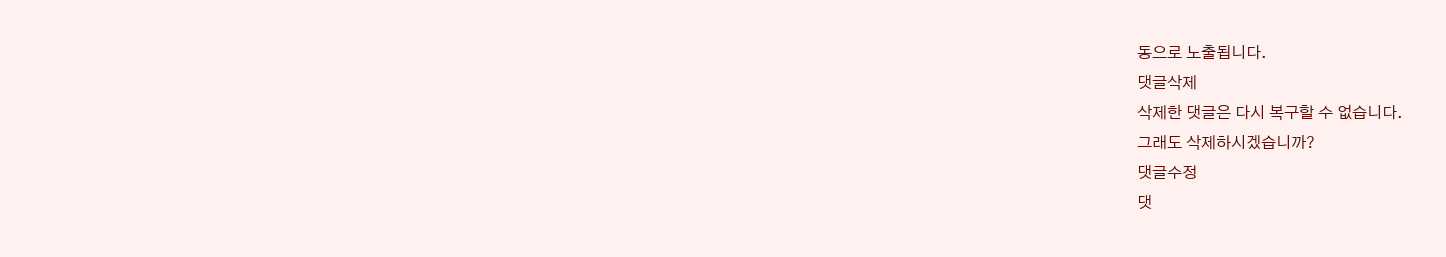동으로 노출됩니다.
댓글삭제
삭제한 댓글은 다시 복구할 수 없습니다.
그래도 삭제하시겠습니까?
댓글수정
댓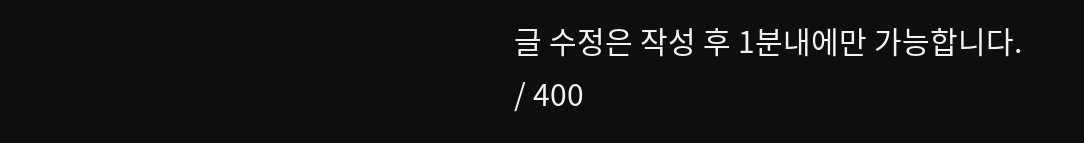글 수정은 작성 후 1분내에만 가능합니다.
/ 400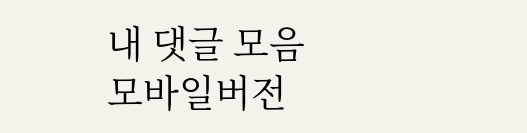내 댓글 모음
모바일버전